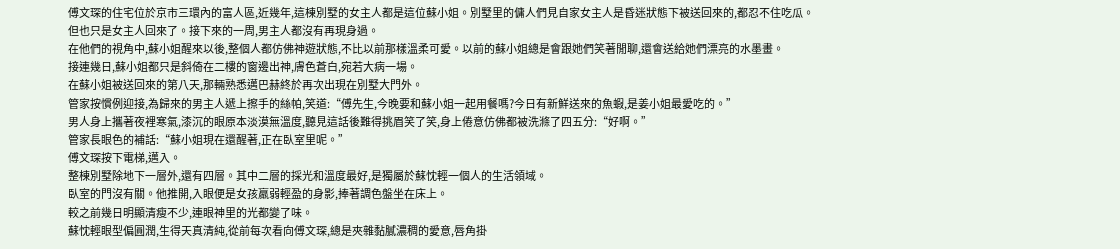傅文琛的住宅位於京市三環內的富人區,近幾年,這棟別墅的女主人都是這位蘇小姐。別墅里的傭人們見自家女主人是昏迷狀態下被送回來的,都忍不住吃瓜。
但也只是女主人回來了。接下來的一周,男主人都沒有再現身過。
在他們的視角中,蘇小姐醒來以後,整個人都仿佛神遊狀態,不比以前那樣溫柔可愛。以前的蘇小姐總是會跟她們笑著閒聊,還會送給她們漂亮的水墨畫。
接連幾日,蘇小姐都只是斜倚在二樓的窗邊出神,膚色蒼白,宛若大病一場。
在蘇小姐被送回來的第八天,那輛熟悉邁巴赫終於再次出現在別墅大門外。
管家按慣例迎接,為歸來的男主人遞上擦手的絲帕,笑道:“傅先生,今晚要和蘇小姐一起用餐嗎?今日有新鮮送來的魚蝦,是姜小姐最愛吃的。”
男人身上攜著夜裡寒氣,漆沉的眼原本淡漠無溫度,聽見這話後難得挑眉笑了笑,身上倦意仿佛都被洗滌了四五分:“好啊。”
管家長眼色的補話:“蘇小姐現在還醒著,正在臥室里呢。”
傅文琛按下電梯,邁入。
整棟別墅除地下一層外,還有四層。其中二層的採光和溫度最好,是獨屬於蘇忱輕一個人的生活領域。
臥室的門沒有關。他推開,入眼便是女孩羸弱輕盈的身影,捧著調色盤坐在床上。
較之前幾日明顯清瘦不少,連眼神里的光都變了味。
蘇忱輕眼型偏圓潤,生得天真清純,從前每次看向傅文琛,總是夾雜黏膩濃稠的愛意,唇角掛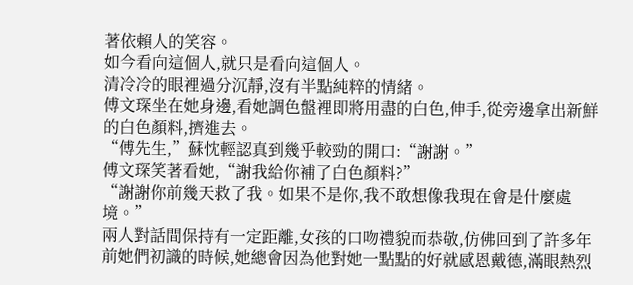著依賴人的笑容。
如今看向這個人,就只是看向這個人。
清冷冷的眼裡過分沉靜,沒有半點純粹的情緒。
傅文琛坐在她身邊,看她調色盤裡即將用盡的白色,伸手,從旁邊拿出新鮮的白色顏料,擠進去。
“傅先生,”蘇忱輕認真到幾乎較勁的開口:“謝謝。”
傅文琛笑著看她,“謝我給你補了白色顏料?”
“謝謝你前幾天救了我。如果不是你,我不敢想像我現在會是什麼處境。”
兩人對話間保持有一定距離,女孩的口吻禮貌而恭敬,仿佛回到了許多年前她們初識的時候,她總會因為他對她一點點的好就感恩戴德,滿眼熱烈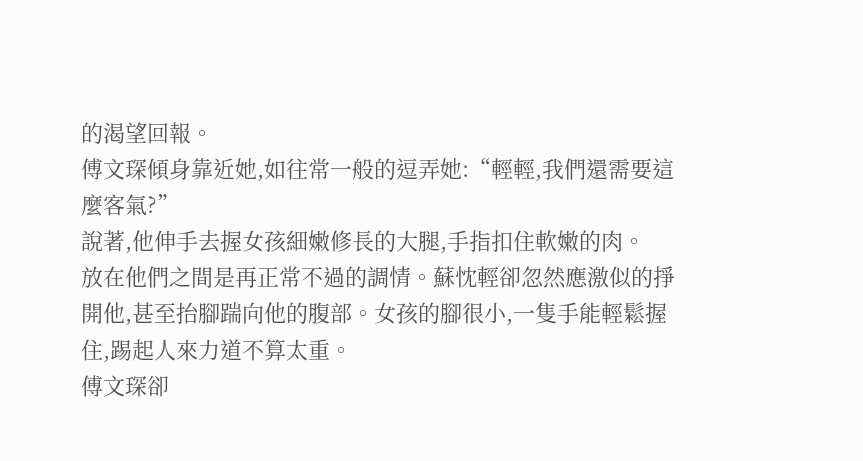的渴望回報。
傅文琛傾身靠近她,如往常一般的逗弄她:“輕輕,我們還需要這麼客氣?”
說著,他伸手去握女孩細嫩修長的大腿,手指扣住軟嫩的肉。
放在他們之間是再正常不過的調情。蘇忱輕卻忽然應激似的掙開他,甚至抬腳踹向他的腹部。女孩的腳很小,一隻手能輕鬆握住,踢起人來力道不算太重。
傅文琛卻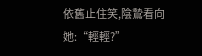依舊止住笑,陰鷙看向她:“輕輕?”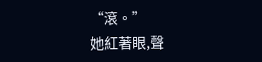“滾。”
她紅著眼,聲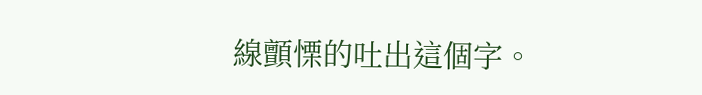線顫慄的吐出這個字。